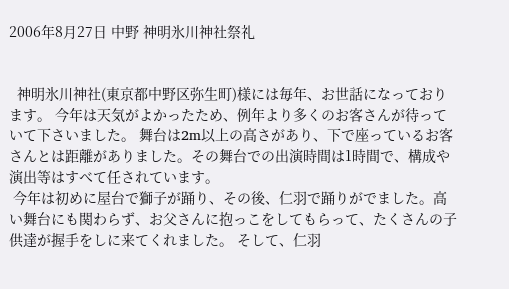2006年8月27日 中野 神明氷川神社祭礼


  神明氷川神社(東京都中野区弥生町)様には毎年、お世話になっております。 今年は天気がよかったため、例年より多くのお客さんが待っていて下さいました。 舞台は2m以上の高さがあり、下で座っているお客さんとは距離がありました。その舞台での出演時間は1時間で、構成や演出等はすべて任されています。
 今年は初めに屋台で獅子が踊り、その後、仁羽で踊りがでました。高い舞台にも関わらず、お父さんに抱っこをしてもらって、たくさんの子供達が握手をしに来てくれました。 そして、仁羽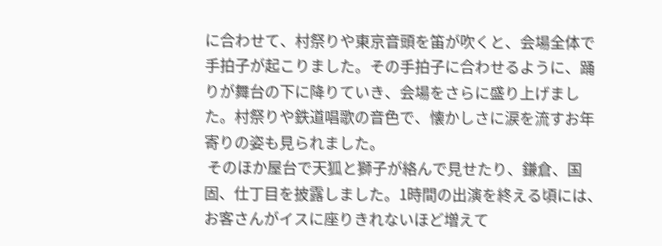に合わせて、村祭りや東京音頭を笛が吹くと、会場全体で手拍子が起こりました。その手拍子に合わせるように、踊りが舞台の下に降りていき、会場をさらに盛り上げました。村祭りや鉄道唱歌の音色で、懐かしさに涙を流すお年寄りの姿も見られました。
 そのほか屋台で天狐と獅子が絡んで見せたり、鎌倉、国固、仕丁目を披露しました。1時間の出演を終える頃には、お客さんがイスに座りきれないほど増えて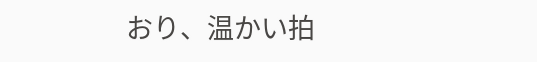おり、温かい拍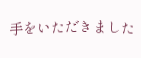手をいただきました